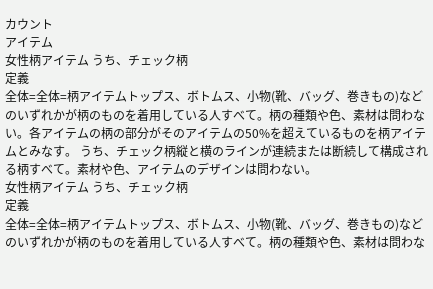カウント
アイテム
女性柄アイテム うち、チェック柄
定義
全体=全体=柄アイテムトップス、ボトムス、小物(靴、バッグ、巻きもの)などのいずれかが柄のものを着用している人すべて。柄の種類や色、素材は問わない。各アイテムの柄の部分がそのアイテムの50%を超えているものを柄アイテムとみなす。 うち、チェック柄縦と横のラインが連続または断続して構成される柄すべて。素材や色、アイテムのデザインは問わない。
女性柄アイテム うち、チェック柄
定義
全体=全体=柄アイテムトップス、ボトムス、小物(靴、バッグ、巻きもの)などのいずれかが柄のものを着用している人すべて。柄の種類や色、素材は問わな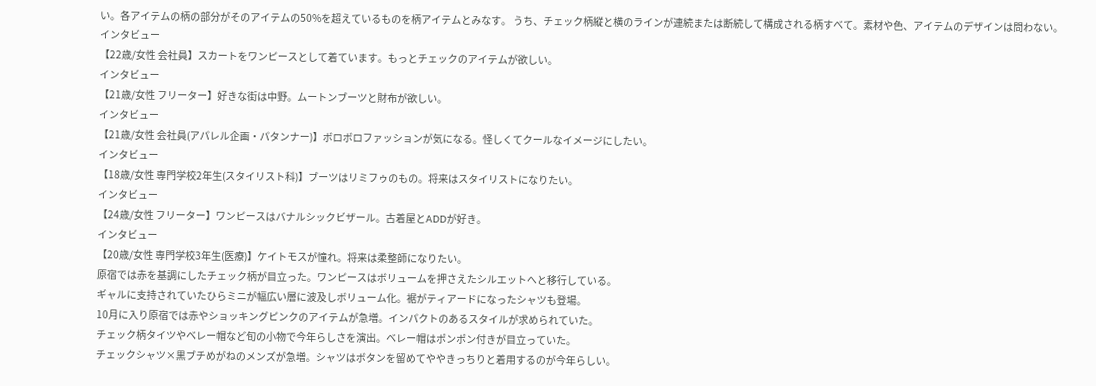い。各アイテムの柄の部分がそのアイテムの50%を超えているものを柄アイテムとみなす。 うち、チェック柄縦と横のラインが連続または断続して構成される柄すべて。素材や色、アイテムのデザインは問わない。
インタビュー
【22歳/女性 会社員】スカートをワンピースとして着ています。もっとチェックのアイテムが欲しい。
インタビュー
【21歳/女性 フリーター】好きな街は中野。ムートンブーツと財布が欲しい。
インタビュー
【21歳/女性 会社員(アパレル企画・パタンナー)】ボロボロファッションが気になる。怪しくてクールなイメージにしたい。
インタビュー
【18歳/女性 専門学校2年生(スタイリスト科)】ブーツはリミフゥのもの。将来はスタイリストになりたい。
インタビュー
【24歳/女性 フリーター】ワンピースはバナルシックビザール。古着屋とADDが好き。
インタビュー
【20歳/女性 専門学校3年生(医療)】ケイトモスが憧れ。将来は柔整師になりたい。
原宿では赤を基調にしたチェック柄が目立った。ワンピースはボリュームを押さえたシルエットへと移行している。
ギャルに支持されていたひらミニが幅広い層に波及しボリューム化。裾がティアードになったシャツも登場。
10月に入り原宿では赤やショッキングピンクのアイテムが急増。インパクトのあるスタイルが求められていた。
チェック柄タイツやベレー帽など旬の小物で今年らしさを演出。ベレー帽はポンポン付きが目立っていた。
チェックシャツ×黒ブチめがねのメンズが急増。シャツはボタンを留めてややきっちりと着用するのが今年らしい。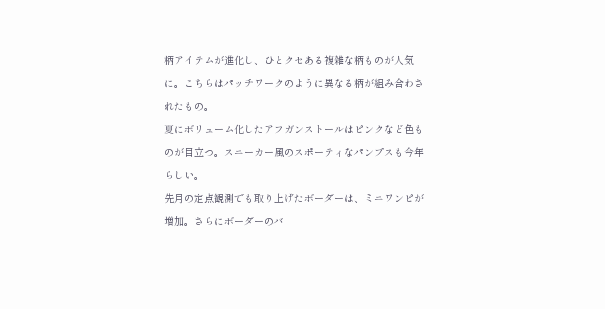柄アイテムが進化し、ひとクセある複雑な柄ものが人気に。こちらはパッチワークのように異なる柄が組み合わされたもの。
夏にボリューム化したアフガンストールはピンクなど色ものが目立つ。スニーカー風のスポーティなパンプスも今年らしい。
先月の定点観測でも取り上げたボーダーは、ミニワンピが増加。さらにボーダーのバ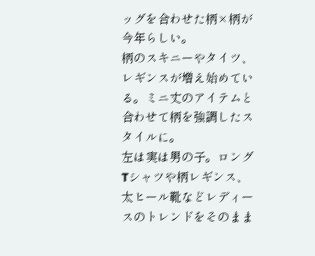ッグを合わせた柄×柄が今年らしい。
柄のスキニーやタイツ、レギンスが増え始めている。ミニ丈のアイテムと合わせて柄を強調したスタイルに。
左は実は男の子。ロングTシャツや柄レギンス、太ヒール靴などレディースのトレンドをそのまま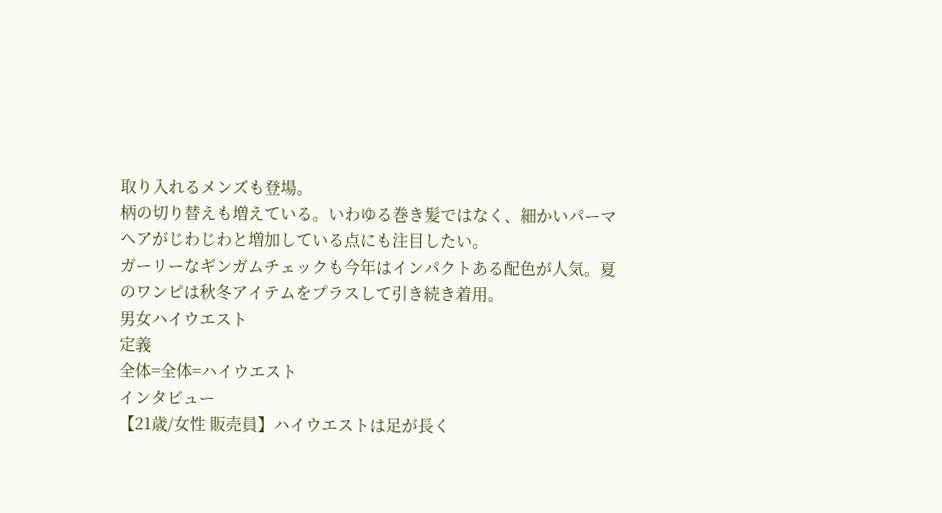取り入れるメンズも登場。
柄の切り替えも増えている。いわゆる巻き髪ではなく、細かいパーマヘアがじわじわと増加している点にも注目したい。
ガーリーなギンガムチェックも今年はインパクトある配色が人気。夏のワンピは秋冬アイテムをプラスして引き続き着用。
男女ハイウエスト
定義
全体=全体=ハイウエスト
インタビュー
【21歳/女性 販売員】ハイウエストは足が長く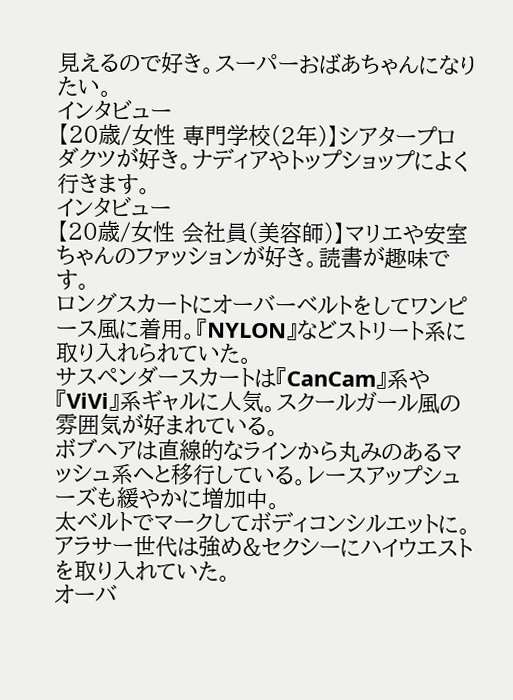見えるので好き。スーパーおばあちゃんになりたい。
インタビュー
【20歳/女性 専門学校(2年)】シアタープロダクツが好き。ナディアやトップショップによく行きます。
インタビュー
【20歳/女性 会社員(美容師)】マリエや安室ちゃんのファッションが好き。読書が趣味です。
ロングスカートにオーバーベルトをしてワンピース風に着用。『NYLON』などストリート系に取り入れられていた。
サスペンダースカートは『CanCam』系や『ViVi』系ギャルに人気。スクールガール風の雰囲気が好まれている。
ボブヘアは直線的なラインから丸みのあるマッシュ系へと移行している。レースアップシューズも緩やかに増加中。
太ベルトでマークしてボディコンシルエットに。アラサー世代は強め&セクシーにハイウエストを取り入れていた。
オーバ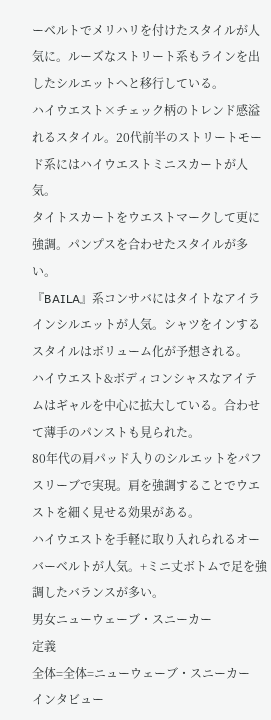ーベルトでメリハリを付けたスタイルが人気に。ルーズなストリート系もラインを出したシルエットへと移行している。
ハイウエスト×チェック柄のトレンド感溢れるスタイル。20代前半のストリートモード系にはハイウエストミニスカートが人気。
タイトスカートをウエストマークして更に強調。パンプスを合わせたスタイルが多い。
『BAILA』系コンサバにはタイトなアイラインシルエットが人気。シャツをインするスタイルはボリューム化が予想される。
ハイウエスト&ボディコンシャスなアイテムはギャルを中心に拡大している。合わせて薄手のパンストも見られた。
80年代の肩パッド入りのシルエットをパフスリーブで実現。肩を強調することでウエストを細く見せる効果がある。
ハイウエストを手軽に取り入れられるオーバーベルトが人気。+ミニ丈ボトムで足を強調したバランスが多い。
男女ニューウェーブ・スニーカー
定義
全体=全体=ニューウェーブ・スニーカー
インタビュー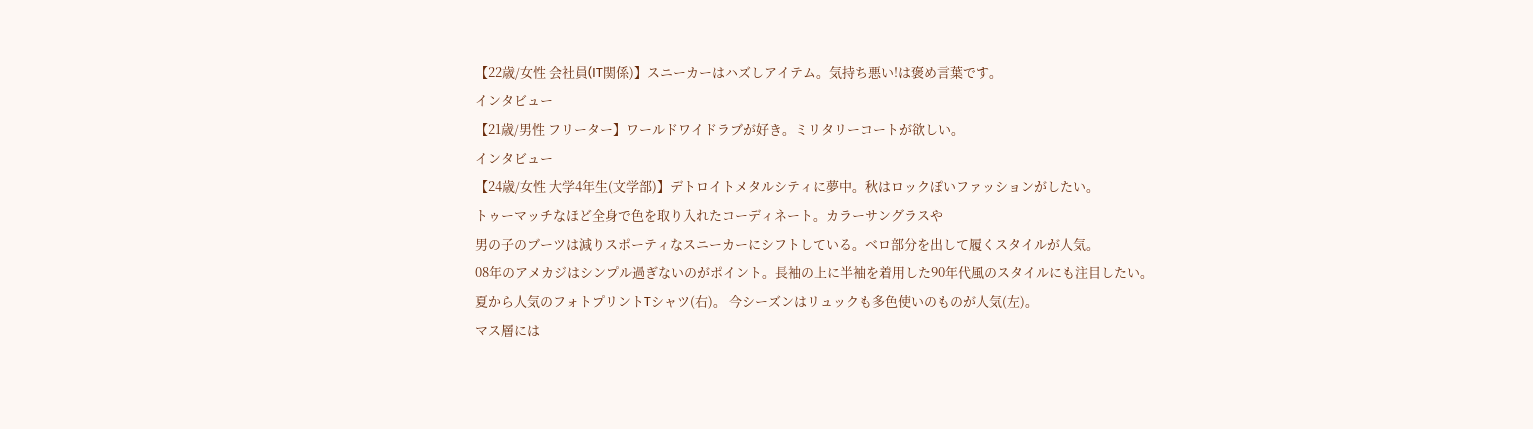【22歳/女性 会社員(IT関係)】スニーカーはハズしアイテム。気持ち悪い!は褒め言葉です。
インタビュー
【21歳/男性 フリーター】ワールドワイドラブが好き。ミリタリーコートが欲しい。
インタビュー
【24歳/女性 大学4年生(文学部)】デトロイトメタルシティに夢中。秋はロックぽいファッションがしたい。
トゥーマッチなほど全身で色を取り入れたコーディネート。カラーサングラスや
男の子のブーツは減りスポーティなスニーカーにシフトしている。ベロ部分を出して履くスタイルが人気。
08年のアメカジはシンプル過ぎないのがポイント。長袖の上に半袖を着用した90年代風のスタイルにも注目したい。
夏から人気のフォトプリントTシャツ(右)。 今シーズンはリュックも多色使いのものが人気(左)。
マス層には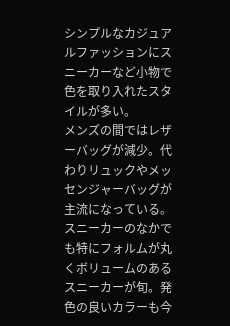シンプルなカジュアルファッションにスニーカーなど小物で色を取り入れたスタイルが多い。
メンズの間ではレザーバッグが減少。代わりリュックやメッセンジャーバッグが主流になっている。
スニーカーのなかでも特にフォルムが丸くボリュームのあるスニーカーが旬。発色の良いカラーも今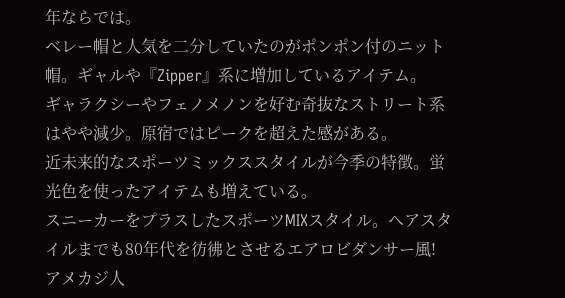年ならでは。
ベレー帽と人気を二分していたのがポンポン付のニット帽。ギャルや『Zipper』系に増加しているアイテム。
ギャラクシーやフェノメノンを好む奇抜なストリート系はやや減少。原宿ではピークを超えた感がある。
近未来的なスポーツミックススタイルが今季の特徴。蛍光色を使ったアイテムも増えている。
スニーカーをプラスしたスポーツMIXスタイル。ヘアスタイルまでも80年代を彷彿とさせるエアロビダンサー風!
アメカジ人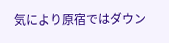気により原宿ではダウン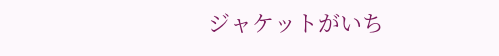ジャケットがいち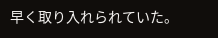早く取り入れられていた。